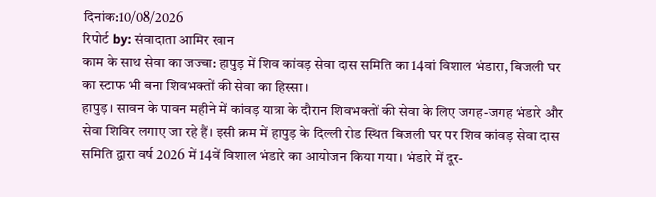दिनांक:10/08/2026
रिपोर्ट by: संवादाता आमिर खान
काम के साथ सेवा का जज्बा: हापुड़ में शिव कांवड़ सेवा दास समिति का 14वां विशाल भंडारा, बिजली घर का स्टाफ भी बना शिवभक्तों की सेवा का हिस्सा।
हापुड़। सावन के पावन महीने में कांवड़ यात्रा के दौरान शिवभक्तों की सेवा के लिए जगह-जगह भंडारे और सेवा शिविर लगाए जा रहे हैं। इसी क्रम में हापुड़ के दिल्ली रोड स्थित बिजली घर पर शिव कांवड़ सेवा दास समिति द्वारा वर्ष 2026 में 14वें विशाल भंडारे का आयोजन किया गया। भंडारे में दूर-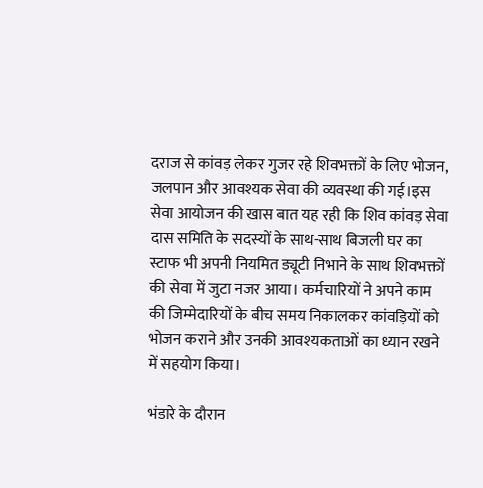दराज से कांवड़ लेकर गुजर रहे शिवभक्तों के लिए भोजन, जलपान और आवश्यक सेवा की व्यवस्था की गई।इस सेवा आयोजन की खास बात यह रही कि शिव कांवड़ सेवा दास समिति के सदस्यों के साथ-साथ बिजली घर का स्टाफ भी अपनी नियमित ड्यूटी निभाने के साथ शिवभक्तों की सेवा में जुटा नजर आया। कर्मचारियों ने अपने काम की जिम्मेदारियों के बीच समय निकालकर कांवड़ियों को भोजन कराने और उनकी आवश्यकताओं का ध्यान रखने में सहयोग किया।

भंडारे के दौरान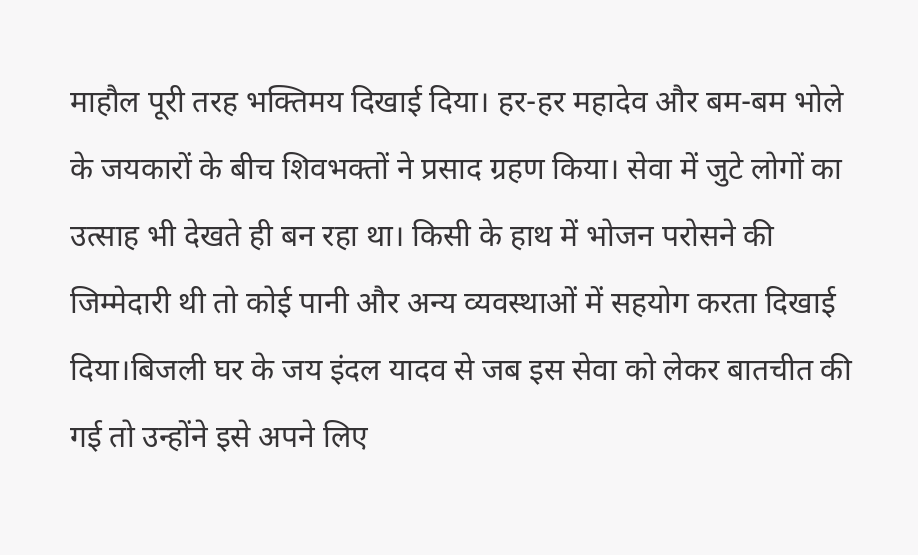माहौल पूरी तरह भक्तिमय दिखाई दिया। हर-हर महादेव और बम-बम भोले के जयकारों के बीच शिवभक्तों ने प्रसाद ग्रहण किया। सेवा में जुटे लोगों का उत्साह भी देखते ही बन रहा था। किसी के हाथ में भोजन परोसने की जिम्मेदारी थी तो कोई पानी और अन्य व्यवस्थाओं में सहयोग करता दिखाई दिया।बिजली घर के जय इंदल यादव से जब इस सेवा को लेकर बातचीत की गई तो उन्होंने इसे अपने लिए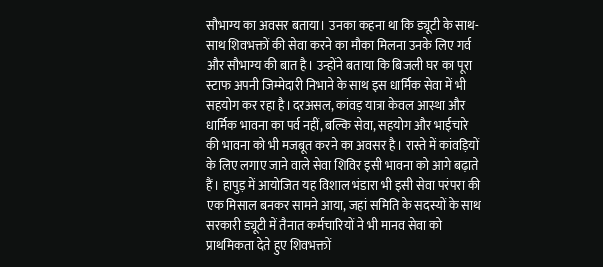सौभाग्य का अवसर बताया। उनका कहना था कि ड्यूटी के साथ-साथ शिवभक्तों की सेवा करने का मौका मिलना उनके लिए गर्व और सौभाग्य की बात है। उन्होंने बताया कि बिजली घर का पूरा स्टाफ अपनी जिम्मेदारी निभाने के साथ इस धार्मिक सेवा में भी सहयोग कर रहा है।दरअसल, कांवड़ यात्रा केवल आस्था और धार्मिक भावना का पर्व नहीं, बल्कि सेवा, सहयोग और भाईचारे की भावना को भी मजबूत करने का अवसर है। रास्ते में कांवड़ियों के लिए लगाए जाने वाले सेवा शिविर इसी भावना को आगे बढ़ाते हैं। हापुड़ में आयोजित यह विशाल भंडारा भी इसी सेवा परंपरा की एक मिसाल बनकर सामने आया, जहां समिति के सदस्यों के साथ सरकारी ड्यूटी में तैनात कर्मचारियों ने भी मानव सेवा को प्राथमिकता देते हुए शिवभक्तों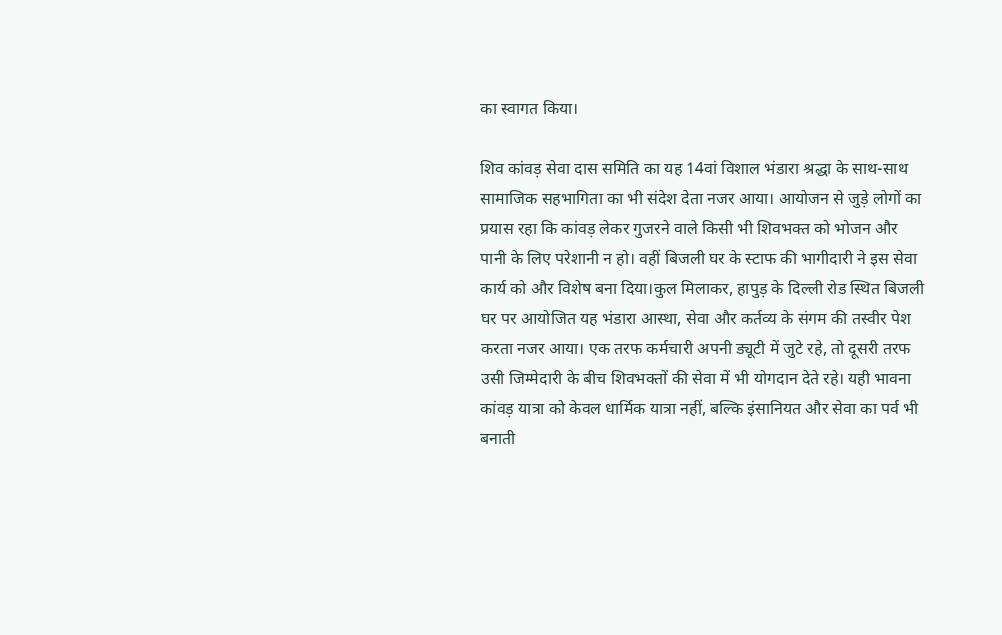का स्वागत किया।

शिव कांवड़ सेवा दास समिति का यह 14वां विशाल भंडारा श्रद्धा के साथ-साथ सामाजिक सहभागिता का भी संदेश देता नजर आया। आयोजन से जुड़े लोगों का प्रयास रहा कि कांवड़ लेकर गुजरने वाले किसी भी शिवभक्त को भोजन और पानी के लिए परेशानी न हो। वहीं बिजली घर के स्टाफ की भागीदारी ने इस सेवा कार्य को और विशेष बना दिया।कुल मिलाकर, हापुड़ के दिल्ली रोड स्थित बिजली घर पर आयोजित यह भंडारा आस्था, सेवा और कर्तव्य के संगम की तस्वीर पेश करता नजर आया। एक तरफ कर्मचारी अपनी ड्यूटी में जुटे रहे, तो दूसरी तरफ उसी जिम्मेदारी के बीच शिवभक्तों की सेवा में भी योगदान देते रहे। यही भावना कांवड़ यात्रा को केवल धार्मिक यात्रा नहीं, बल्कि इंसानियत और सेवा का पर्व भी बनाती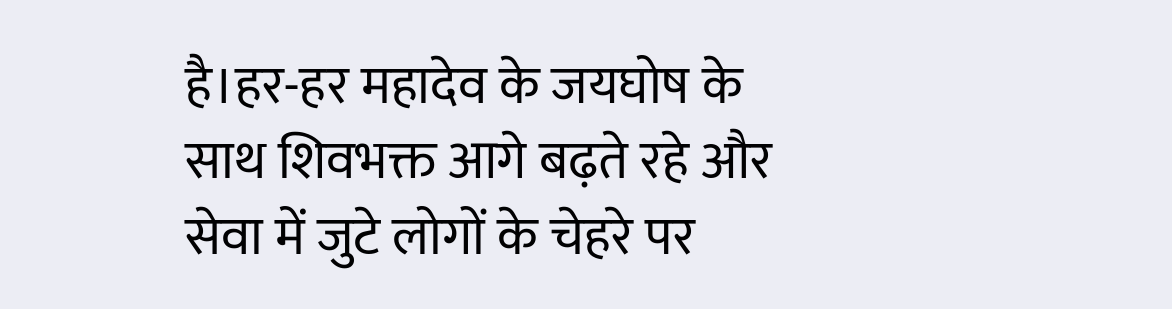है।हर-हर महादेव के जयघोष के साथ शिवभक्त आगे बढ़ते रहे और सेवा में जुटे लोगों के चेहरे पर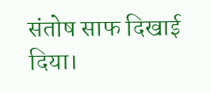संतोष साफ दिखाई दिया।